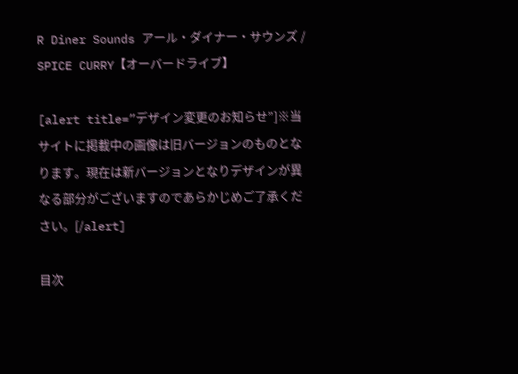R Diner Sounds アール・ダイナー・サウンズ / SPICE CURRY【オーバードライブ】

[alert title=”デザイン変更のお知らせ”]※当サイトに掲載中の画像は旧バージョンのものとなります。現在は新バージョンとなりデザインが異なる部分がございますのであらかじめご了承ください。[/alert]

目次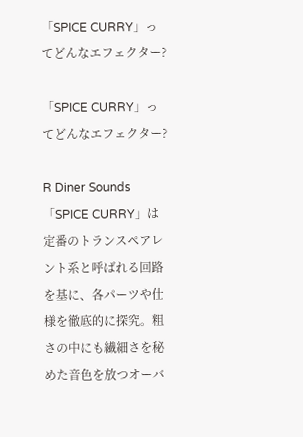「SPICE CURRY」ってどんなエフェクター?

「SPICE CURRY」ってどんなエフェクター?

R Diner Sounds「SPICE CURRY」は定番のトランスペアレント系と呼ばれる回路を基に、各パーツや仕様を徹底的に探究。粗さの中にも繊細さを秘めた音色を放つオーバ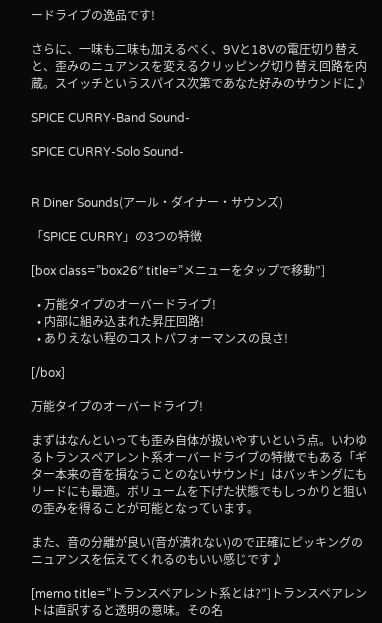ードライブの逸品です!

さらに、一味も二味も加えるべく、9Vと18Vの電圧切り替えと、歪みのニュアンスを変えるクリッピング切り替え回路を内蔵。スイッチというスパイス次第であなた好みのサウンドに♪

SPICE CURRY-Band Sound-

SPICE CURRY-Solo Sound-


R Diner Sounds(アール・ダイナー・サウンズ)

「SPICE CURRY」の3つの特徴

[box class=”box26″ title=”メニューをタップで移動”]

  • 万能タイプのオーバードライブ!
  • 内部に組み込まれた昇圧回路!
  • ありえない程のコストパフォーマンスの良さ!

[/box]

万能タイプのオーバードライブ!

まずはなんといっても歪み自体が扱いやすいという点。いわゆるトランスペアレント系オーバードライブの特徴でもある「ギター本来の音を損なうことのないサウンド」はバッキングにもリードにも最適。ボリュームを下げた状態でもしっかりと狙いの歪みを得ることが可能となっています。

また、音の分離が良い(音が潰れない)ので正確にピッキングのニュアンスを伝えてくれるのもいい感じです♪

[memo title=”トランスペアレント系とは?”]トランスペアレントは直訳すると透明の意味。その名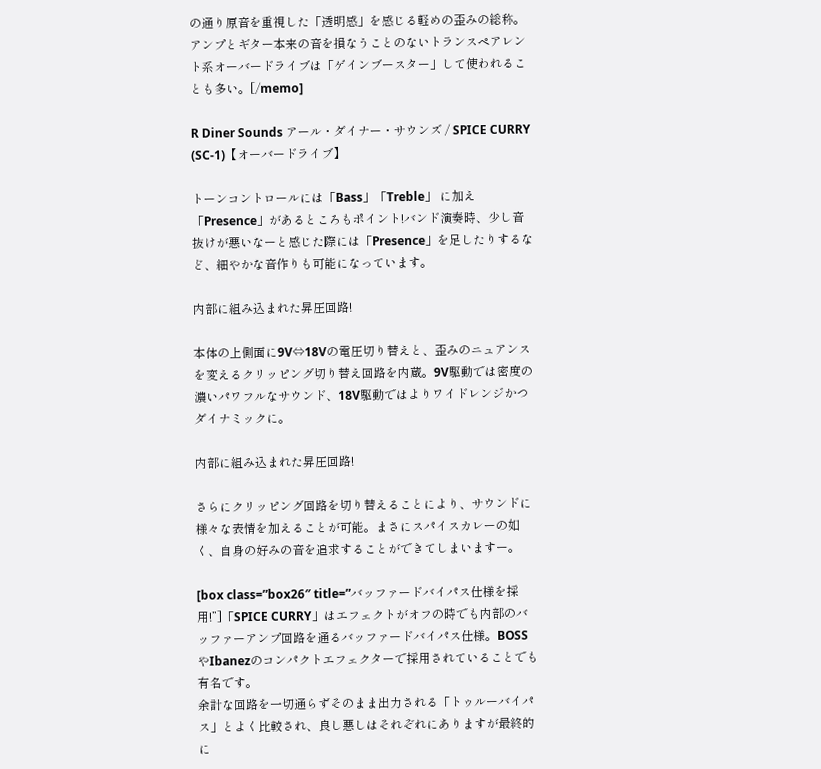の通り原音を重視した「透明感」を感じる軽めの歪みの総称。アンプとギター本来の音を損なうことのないトランスペアレント系オーバードライブは「ゲインブースター」して使われることも多い。[/memo]

R Diner Sounds アール・ダイナー・サウンズ / SPICE CURRY (SC-1)【オーバードライブ】

トーンコントロールには「Bass」「Treble」 に加え「Presence」があるところもポイント!バンド演奏時、少し音抜けが悪いなーと感じた際には「Presence」を足したりするなど、細やかな音作りも可能になっています。

内部に組み込まれた昇圧回路!

本体の上側面に9V⇔18Vの電圧切り替えと、歪みのニュアンスを変えるクリッピング切り替え回路を内蔵。9V駆動では密度の濃いパワフルなサウンド、18V駆動ではよりワイドレンジかつダイナミックに。

内部に組み込まれた昇圧回路!

さらにクリッピング回路を切り替えることにより、サウンドに様々な表情を加えることが可能。まさにスパイスカレーの如く、自身の好みの音を追求することができてしまいますー。

[box class=”box26″ title=”バッファードバイパス仕様を採用!”]「SPICE CURRY」はエフェクトがオフの時でも内部のバッファーアンプ回路を通るバッファードバイパス仕様。BOSSやIbanezのコンパクトエフェクターで採用されていることでも有名です。
余計な回路を一切通らずそのまま出力される「トゥルーバイパス」とよく比較され、良し悪しはそれぞれにありますが最終的に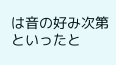は音の好み次第といったと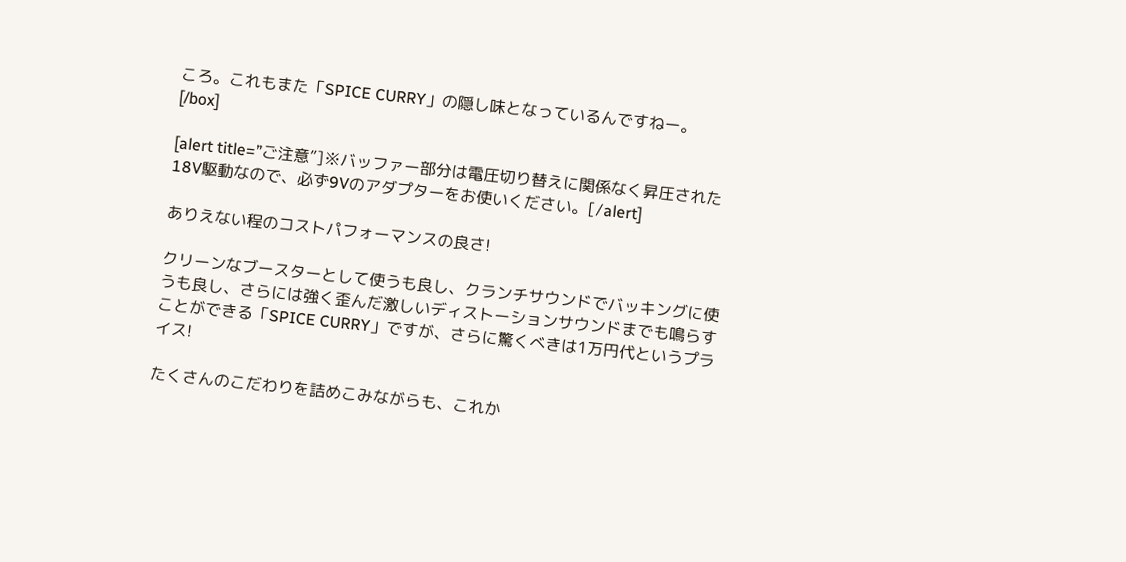ころ。これもまた「SPICE CURRY」の隠し味となっているんですねー。[/box]

[alert title=”ご注意”]※バッファー部分は電圧切り替えに関係なく昇圧された18V駆動なので、必ず9Vのアダプターをお使いください。[/alert]

ありえない程のコストパフォーマンスの良さ!

クリーンなブースターとして使うも良し、クランチサウンドでバッキングに使うも良し、さらには強く歪んだ激しいディストーションサウンドまでも鳴らすことができる「SPICE CURRY」ですが、さらに驚くべきは1万円代というプライス!

たくさんのこだわりを詰めこみながらも、これか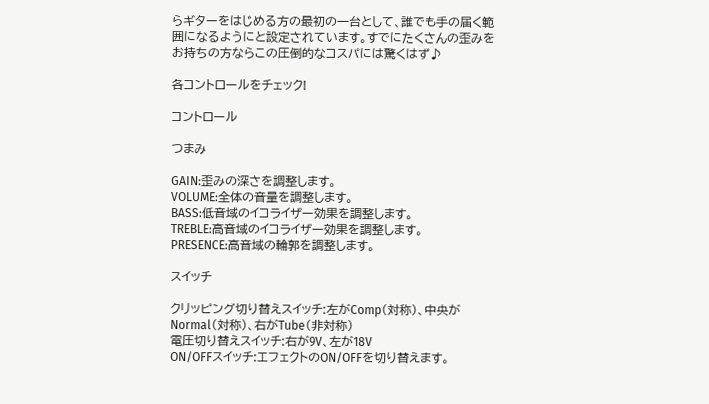らギターをはじめる方の最初の一台として、誰でも手の届く範囲になるようにと設定されています。すでにたくさんの歪みをお持ちの方ならこの圧倒的なコスパには驚くはず♪

各コントロールをチェック!

コントロール

つまみ

GAIN:歪みの深さを調整します。
VOLUME:全体の音量を調整します。
BASS:低音域のイコライザー効果を調整します。
TREBLE:高音域のイコライザー効果を調整します。
PRESENCE:高音域の輪郭を調整します。

スイッチ

クリッピング切り替えスイッチ:左がComp(対称)、中央がNormal(対称)、右がTube(非対称)
電圧切り替えスイッチ:右が9V、左が18V
ON/OFFスイッチ:エフェクトのON/OFFを切り替えます。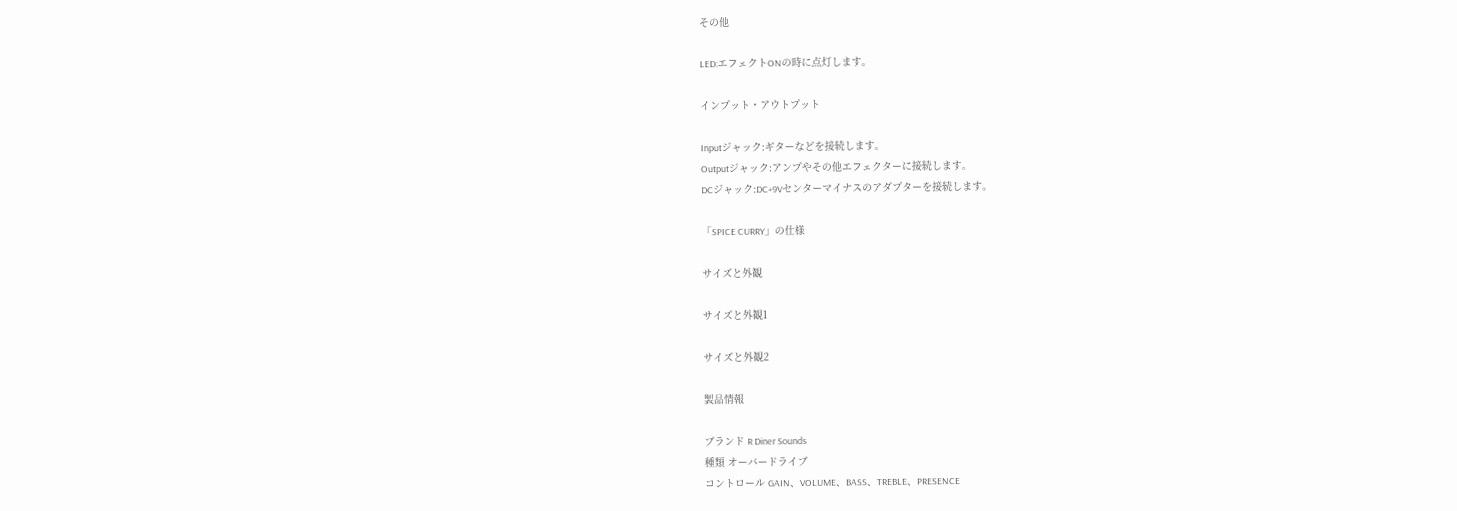その他

LED:エフェクトONの時に点灯します。

インプット・アウトプット

Inputジャック:ギターなどを接続します。
Outputジャック:アンプやその他エフェクターに接続します。
DCジャック:DC+9Vセンターマイナスのアダプターを接続します。

「SPICE CURRY」の仕様

サイズと外観

サイズと外観1

サイズと外観2

製品情報

ブランド R Diner Sounds
種類 オーバードライブ
コントロール GAIN、VOLUME、BASS、TREBLE、PRESENCE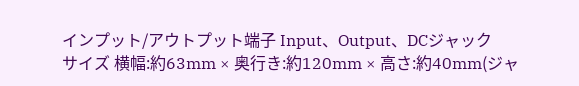インプット/アウトプット端子 Input、Output、DCジャック
サイズ 横幅:約63mm × 奥行き:約120mm × 高さ:約40mm(ジャ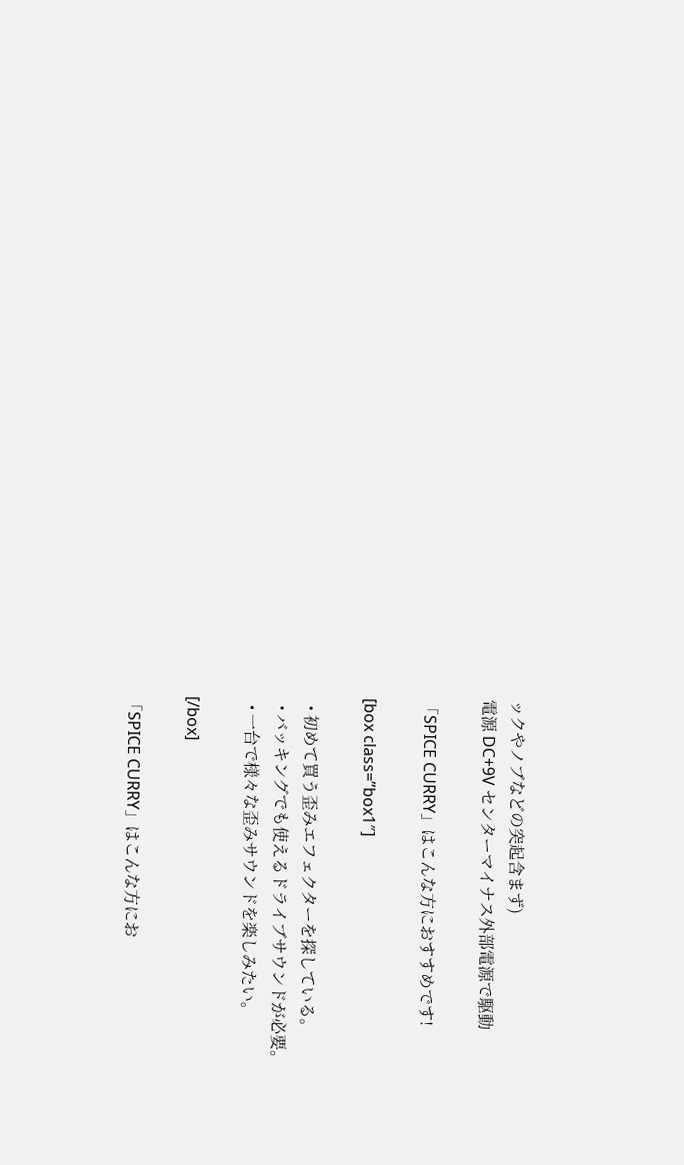ックやノブなどの突起含まず)
電源 DC+9V センターマイナス外部電源で駆動

「SPICE CURRY」はこんな方におすすめです!

[box class=”box1″]

  • 初めて買う歪みエフェクターを探している。
  • バッキングでも使えるドライブサウンドが必要。
  • 一台で様々な歪みサウンドを楽しみたい。

[/box]

「SPICE CURRY」はこんな方にお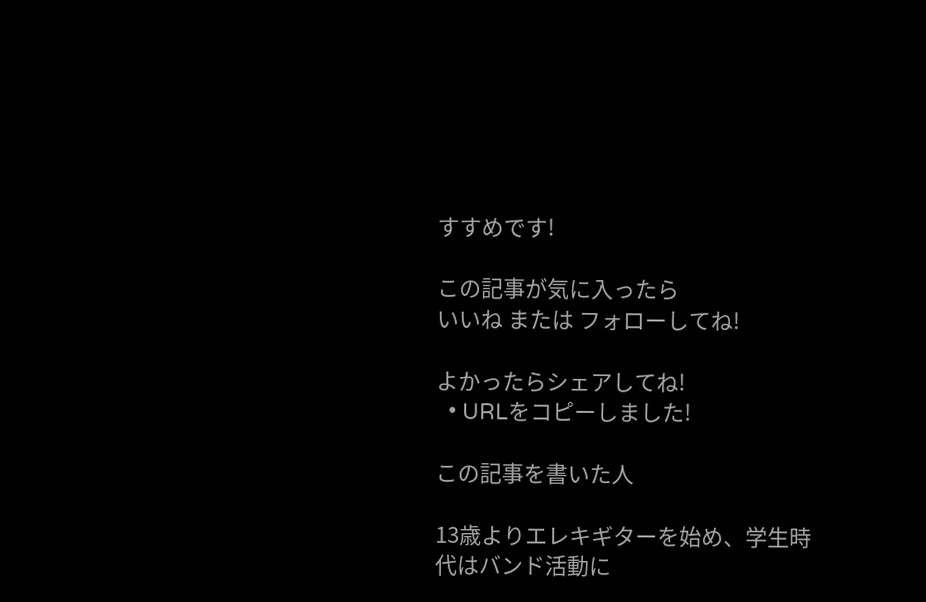すすめです!

この記事が気に入ったら
いいね または フォローしてね!

よかったらシェアしてね!
  • URLをコピーしました!

この記事を書いた人

13歳よりエレキギターを始め、学生時代はバンド活動に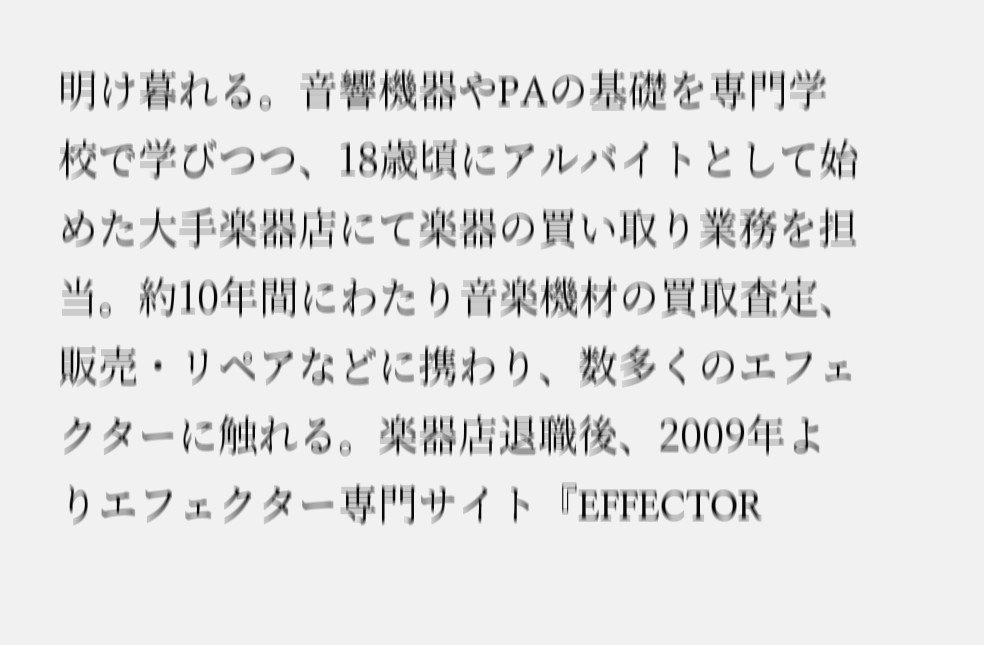明け暮れる。音響機器やPAの基礎を専門学校で学びつつ、18歳頃にアルバイトとして始めた大手楽器店にて楽器の買い取り業務を担当。約10年間にわたり音楽機材の買取査定、販売・リペアなどに携わり、数多くのエフェクターに触れる。楽器店退職後、2009年よりエフェクター専門サイト『EFFECTOR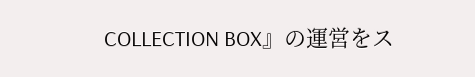COLLECTION BOX』の運営をス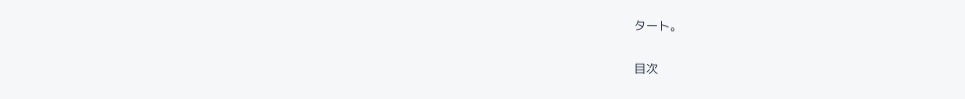タート。

目次